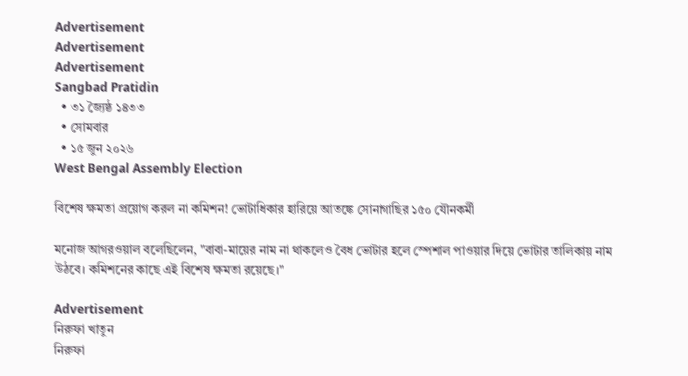Advertisement
Advertisement
Advertisement
Sangbad Pratidin
  • ৩১ জ্যৈষ্ঠ ১৪৩৩
  • সোমবার
  • ১৫ জুন ২০২৬
West Bengal Assembly Election

বিশেষ ক্ষমতা প্রয়োগ করল না কমিশন! ভোটাধিকার হারিয়ে আতঙ্কে সোনাগাছির ১৫০ যৌনকর্মী

মনোজ আগরওয়াল বলেছিলেন, "বাবা-মায়ের নাম না থাকলেও বৈধ ভোটার হলে স্পেশাল পাওয়ার দিয়ে ভোটার তালিকায় নাম উঠবে। কমিশনের কাছে এই বিশেষ ক্ষমতা রয়েছে।"

Advertisement
নিরুফা খাতুন
নিরুফা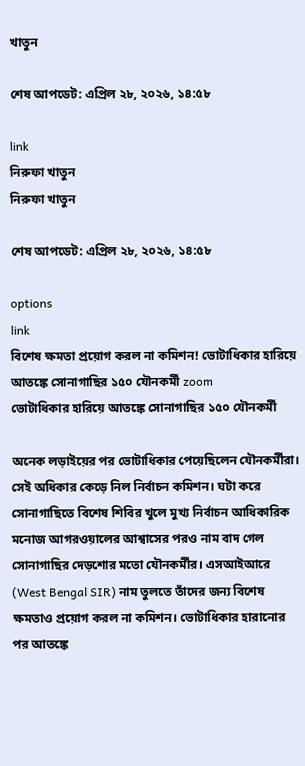খাতুন

শেষ আপডেট: এপ্রিল ২৮, ২০২৬, ১৪:৫৮

link
নিরুফা খাতুন
নিরুফা খাতুন

শেষ আপডেট: এপ্রিল ২৮, ২০২৬, ১৪:৫৮

options
link
বিশেষ ক্ষমতা প্রয়োগ করল না কমিশন! ভোটাধিকার হারিয়ে আতঙ্কে সোনাগাছির ১৫০ যৌনকর্মী zoom
ভোটাধিকার হারিয়ে আতঙ্কে সোনাগাছির ১৫০ যৌনকর্মী

অনেক লড়াইয়ের পর ভোটাধিকার পেয়েছিলেন যৌনকর্মীরা। সেই অধিকার কেড়ে নিল নির্বাচন কমিশন। ঘটা করে সোনাগাছিতে বিশেষ শিবির খুলে মুখ্য নির্বাচন আধিকারিক মনোজ আগরওয়ালের আশ্বাসের পরও নাম বাদ গেল সোনাগাছির দেড়শোর মতো যৌনকর্মীর। এসআইআরে (West Bengal SIR) নাম তুলতে তাঁদের জন্য বিশেষ ক্ষমতাও প্রয়োগ করল না কমিশন। ভোটাধিকার হারানোর পর আতঙ্কে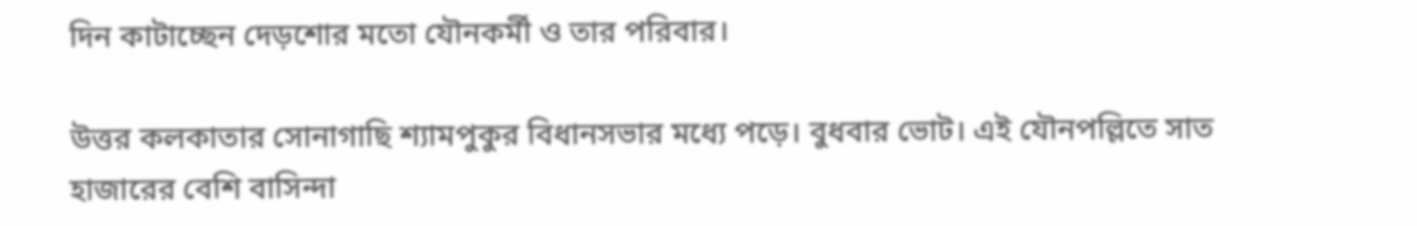দিন কাটাচ্ছেন দেড়শোর মতো যৌনকর্মী ও তার পরিবার।

উত্তর কলকাতার সোনাগাছি শ্যামপুকুর বিধানসভার মধ্যে পড়ে। বুধবার ভোট। এই যৌনপল্লিতে সাত হাজারের বেশি বাসিন্দা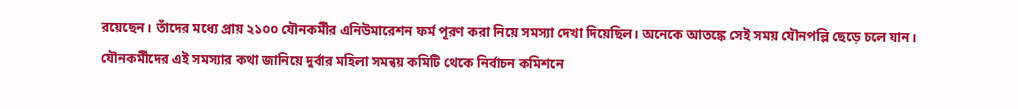রয়েছেন। তাঁদের মধ্যে প্রায় ২১০০ যৌনকর্মীর এনিউমারেশন ফর্ম পূরণ করা নিয়ে সমস্যা দেখা দিয়েছিল। অনেকে আতঙ্কে সেই সময় যৌনপল্লি ছেড়ে চলে যান। যৌনকর্মীদের এই সমস্যার কথা জানিয়ে দুর্বার মহিলা সমন্বয় কমিটি থেকে নির্বাচন কমিশনে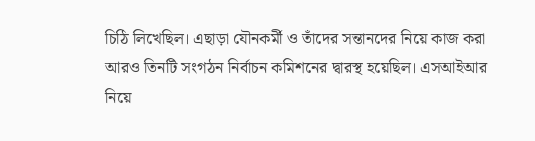চিঠি লিখেছিল। এছাড়া যৌনকর্মী ও তাঁদের সন্তানদের নিয়ে কাজ করা আরও তিনটি সংগঠন নির্বাচন কমিশনের দ্বারস্থ হয়েছিল। এসআইআর নিয়ে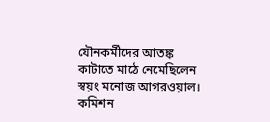যৌনকর্মীদের আতঙ্ক কাটাতে মাঠে নেমেছিলেন স্বয়ং মনোজ আগরওয়াল। কমিশন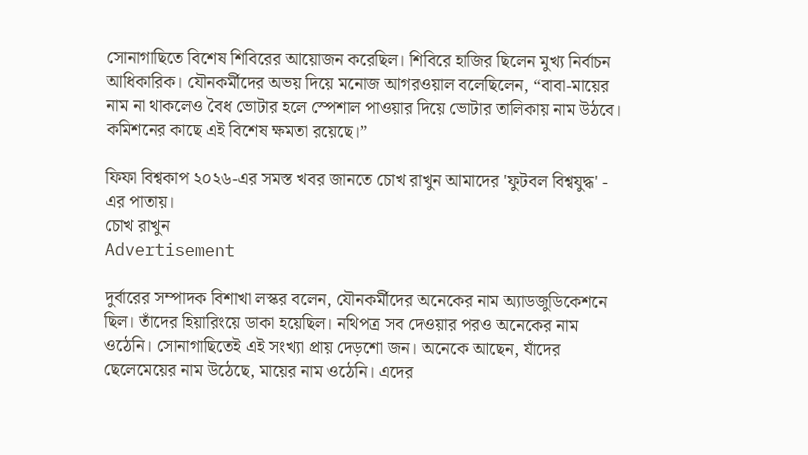সোনাগাছিতে বিশেষ শিবিরের আয়োজন করেছিল। শিবিরে হাজির ছিলেন মুখ্য নির্বাচন আধিকারিক। যৌনকর্মীদের অভয় দিয়ে মনোজ আগরওয়াল বলেছিলেন, “বাবা-মায়ের নাম না থাকলেও বৈধ ভোটার হলে স্পেশাল পাওয়ার দিয়ে ভোটার তালিকায় নাম উঠবে। কমিশনের কাছে এই বিশেষ ক্ষমতা রয়েছে।”

ফিফা বিশ্বকাপ ২০২৬-এর সমস্ত খবর জানতে চোখ রাখুন আমাদের 'ফুটবল বিশ্বযুদ্ধ' - এর পাতায়।
চোখ রাখুন
Advertisement

দুর্বারের সম্পাদক বিশাখা লস্কর বলেন, যৌনকর্মীদের অনেকের নাম অ্যাডজুডিকেশনে ছিল। তাঁদের হিয়ারিংয়ে ডাকা হয়েছিল। নথিপত্র সব দেওয়ার পরও অনেকের নাম ওঠেনি। সোনাগাছিতেই এই সংখ্যা প্রায় দেড়শো জন। অনেকে আছেন, যাঁদের ছেলেমেয়ের নাম উঠেছে, মায়ের নাম ওঠেনি। এদের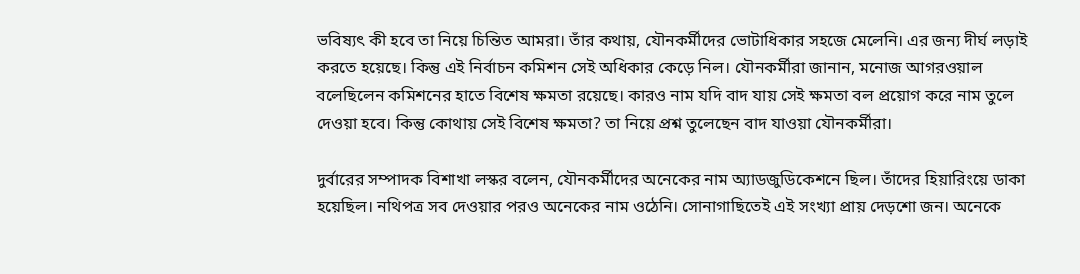ভবিষ্যৎ কী হবে তা নিয়ে চিন্তিত আমরা। তাঁর কথায়, যৌনকর্মীদের ভোটাধিকার সহজে মেলেনি। এর জন্য দীর্ঘ লড়াই করতে হয়েছে। কিন্তু এই নির্বাচন কমিশন সেই অধিকার কেড়ে নিল। যৌনকর্মীরা জানান, মনোজ আগরওয়াল বলেছিলেন কমিশনের হাতে বিশেষ ক্ষমতা রয়েছে। কারও নাম যদি বাদ যায় সেই ক্ষমতা বল প্রয়োগ করে নাম তুলে দেওয়া হবে। কিন্তু কোথায় সেই বিশেষ ক্ষমতা? তা নিয়ে প্রশ্ন তুলেছেন বাদ যাওয়া যৌনকর্মীরা।

দুর্বারের সম্পাদক বিশাখা লস্কর বলেন, যৌনকর্মীদের অনেকের নাম অ্যাডজুডিকেশনে ছিল। তাঁদের হিয়ারিংয়ে ডাকা হয়েছিল। নথিপত্র সব দেওয়ার পরও অনেকের নাম ওঠেনি। সোনাগাছিতেই এই সংখ্যা প্রায় দেড়শো জন। অনেকে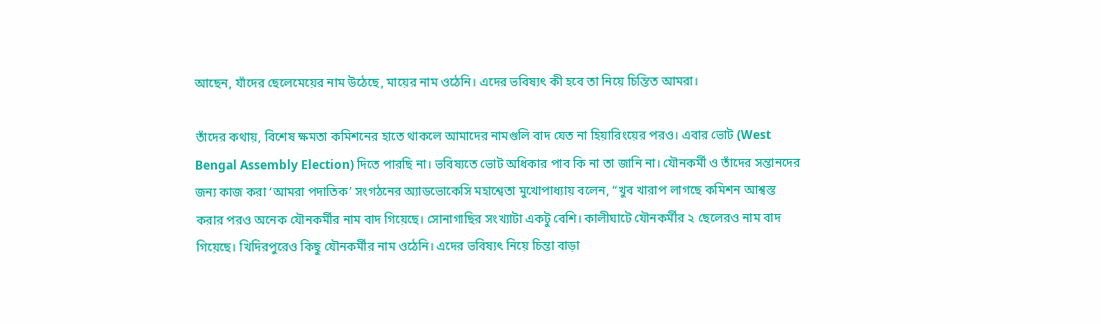আছেন, যাঁদের ছেলেমেয়ের নাম উঠেছে, মায়ের নাম ওঠেনি। এদের ভবিষ্যৎ কী হবে তা নিয়ে চিন্তিত আমরা।

তাঁদের কথায়, বিশেষ ক্ষমতা কমিশনের হাতে থাকলে আমাদের নামগুলি বাদ যেত না হিয়ারিংয়ের পরও। এবার ভোট (West Bengal Assembly Election) দিতে পারছি না। ভবিষ্যতে ভোট অধিকার পাব কি না তা জানি না। যৌনকর্মী ও তাঁদের সন্তানদের জন্য কাজ করা ‘আমরা পদাতিক’ সংগঠনের অ্যাডভোকেসি মহাশ্বেতা মুখোপাধ্যায় বলেন, “খুব খারাপ লাগছে কমিশন আশ্বস্ত করার পরও অনেক যৌনকর্মীর নাম বাদ গিয়েছে। সোনাগাছির সংখ্যাটা একটু বেশি। কালীঘাটে যৌনকর্মীর ২ ছেলেরও নাম বাদ গিয়েছে। খিদিরপুরেও কিছু যৌনকর্মীর নাম ওঠেনি। এদের ভবিষ্যৎ নিয়ে চিন্তা বাড়া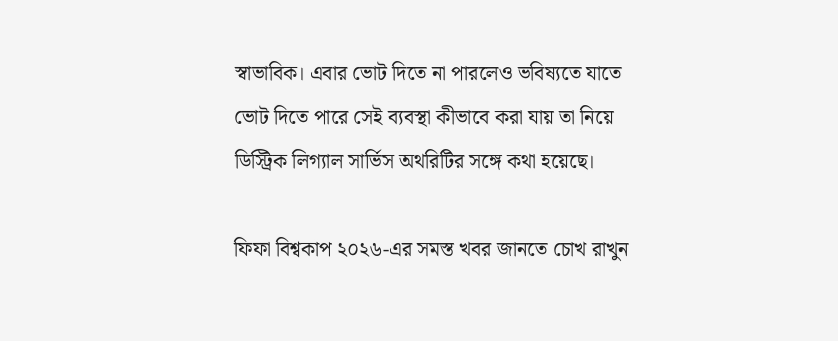স্বাভাবিক। এবার ভোট দিতে না পারলেও ভবিষ্যতে যাতে ভোট দিতে পারে সেই ব্যবস্থা কীভাবে করা যায় তা নিয়ে ডিস্ট্রিক লিগ্যাল সার্ভিস অথরিটির সঙ্গে কথা হয়েছে।

ফিফা বিশ্বকাপ ২০২৬-এর সমস্ত খবর জানতে চোখ রাখুন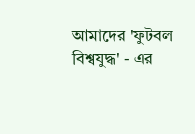আমাদের 'ফুটবল বিশ্বযুদ্ধ' - এর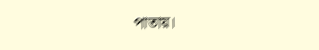পাতায়।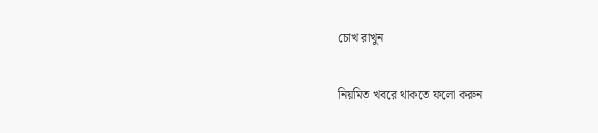চোখ রাখুন

নিয়মিত খবরে থাকতে ফলো করুন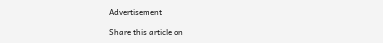Advertisement

Share this article on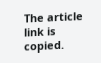The article link is copied.